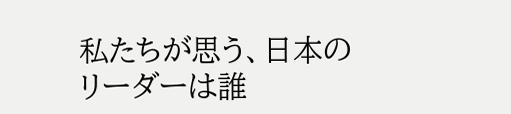私たちが思う、日本のリーダーは誰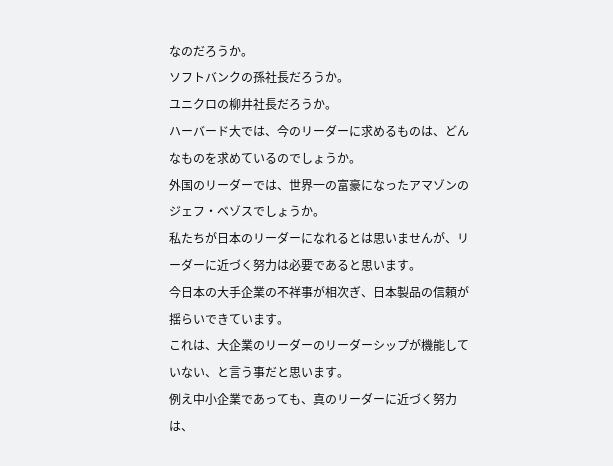なのだろうか。
ソフトバンクの孫社長だろうか。
ユニクロの柳井社長だろうか。
ハーバード大では、今のリーダーに求めるものは、どんなものを求めているのでしょうか。
外国のリーダーでは、世界一の富豪になったアマゾンのジェフ・ベゾスでしょうか。
私たちが日本のリーダーになれるとは思いませんが、リーダーに近づく努力は必要であると思います。
今日本の大手企業の不祥事が相次ぎ、日本製品の信頼が揺らいできています。
これは、大企業のリーダーのリーダーシップが機能していない、と言う事だと思います。
例え中小企業であっても、真のリーダーに近づく努力は、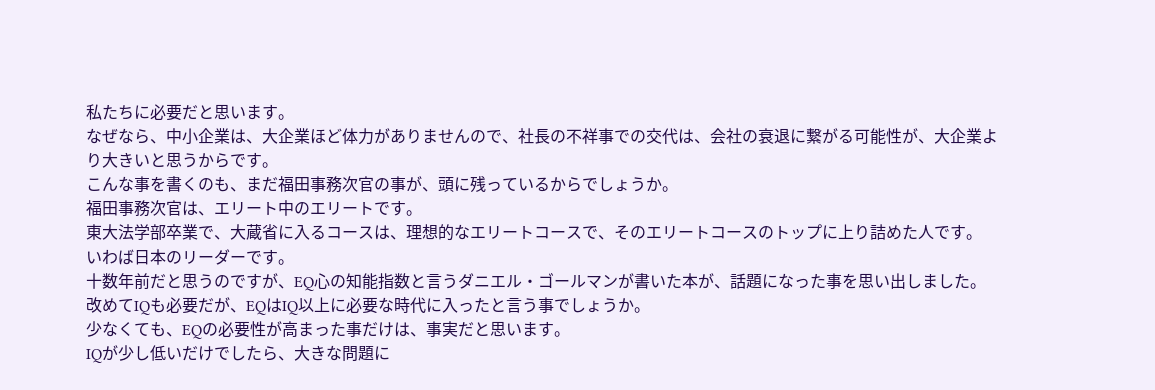私たちに必要だと思います。
なぜなら、中小企業は、大企業ほど体力がありませんので、社長の不祥事での交代は、会社の衰退に繋がる可能性が、大企業より大きいと思うからです。
こんな事を書くのも、まだ福田事務次官の事が、頭に残っているからでしょうか。
福田事務次官は、エリート中のエリートです。
東大法学部卒業で、大蔵省に入るコースは、理想的なエリートコースで、そのエリートコースのトップに上り詰めた人です。
いわば日本のリーダーです。
十数年前だと思うのですが、EQ心の知能指数と言うダニエル・ゴールマンが書いた本が、話題になった事を思い出しました。
改めてIQも必要だが、EQはIQ以上に必要な時代に入ったと言う事でしょうか。
少なくても、EQの必要性が高まった事だけは、事実だと思います。
IQが少し低いだけでしたら、大きな問題に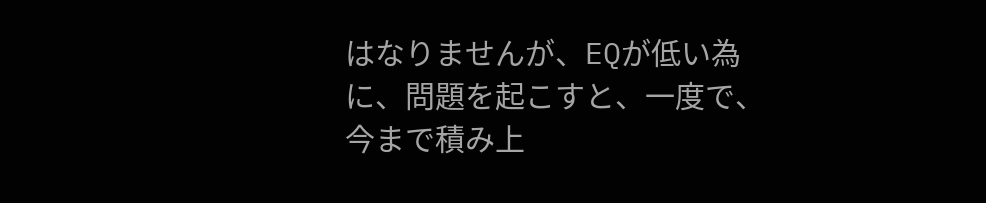はなりませんが、EQが低い為に、問題を起こすと、一度で、今まで積み上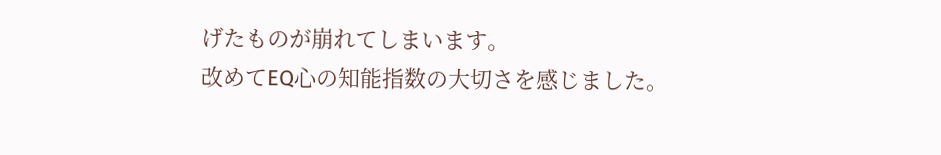げたものが崩れてしまいます。
改めてEQ心の知能指数の大切さを感じました。